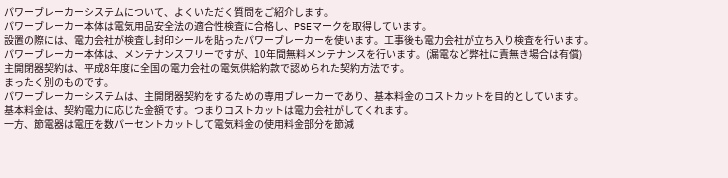パワーブレーカーシステムについて、よくいただく質問をご紹介します。
パワーブレーカー本体は電気用品安全法の適合性検査に合格し、PSEマークを取得しています。
設置の際には、電力会社が検査し封印シールを貼ったパワーブレーカーを使います。工事後も電力会社が立ち入り検査を行います。
パワーブレーカー本体は、メンテナンスフリーですが、10年間無料メンテナンスを行います。(漏電など弊社に責無き場合は有償)
主開閉器契約は、平成8年度に全国の電力会社の電気供給約款で認められた契約方法です。
まったく別のものです。
パワーブレーカーシステムは、主開閉器契約をするための専用ブレーカーであり、基本料金のコストカットを目的としています。
基本料金は、契約電力に応じた金額です。つまりコストカットは電力会社がしてくれます。
一方、節電器は電圧を数パーセントカットして電気料金の使用料金部分を節減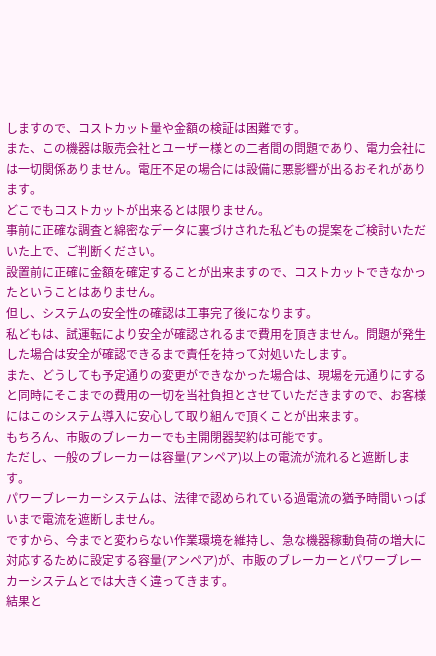しますので、コストカット量や金額の検証は困難です。
また、この機器は販売会社とユーザー様との二者間の問題であり、電力会社には一切関係ありません。電圧不足の場合には設備に悪影響が出るおそれがあります。
どこでもコストカットが出来るとは限りません。
事前に正確な調査と綿密なデータに裏づけされた私どもの提案をご検討いただいた上で、ご判断ください。
設置前に正確に金額を確定することが出来ますので、コストカットできなかったということはありません。
但し、システムの安全性の確認は工事完了後になります。
私どもは、試運転により安全が確認されるまで費用を頂きません。問題が発生した場合は安全が確認できるまで責任を持って対処いたします。
また、どうしても予定通りの変更ができなかった場合は、現場を元通りにすると同時にそこまでの費用の一切を当社負担とさせていただきますので、お客様にはこのシステム導入に安心して取り組んで頂くことが出来ます。
もちろん、市販のブレーカーでも主開閉器契約は可能です。
ただし、一般のブレーカーは容量(アンペア)以上の電流が流れると遮断します。
パワーブレーカーシステムは、法律で認められている過電流の猶予時間いっぱいまで電流を遮断しません。
ですから、今までと変わらない作業環境を維持し、急な機器稼動負荷の増大に対応するために設定する容量(アンペア)が、市販のブレーカーとパワーブレーカーシステムとでは大きく違ってきます。
結果と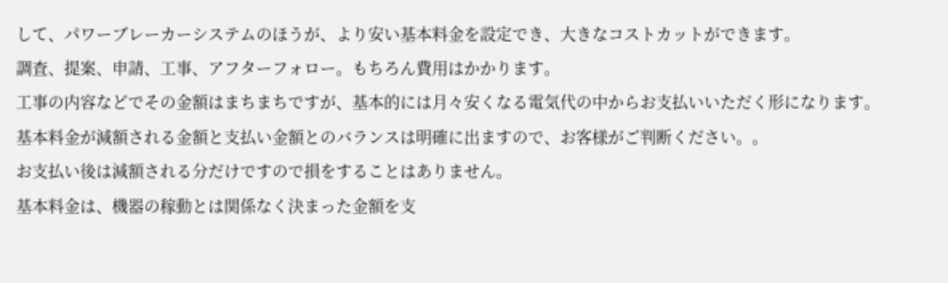して、パワーブレーカーシステムのほうが、より安い基本料金を設定でき、大きなコストカットができます。
調査、提案、申請、工事、アフターフォロー。もちろん費用はかかります。
工事の内容などでその金額はまちまちですが、基本的には月々安くなる電気代の中からお支払いいただく形になります。
基本料金が減額される金額と支払い金額とのバランスは明確に出ますので、お客様がご判断ください。。
お支払い後は減額される分だけですので損をすることはありません。
基本料金は、機器の稼動とは関係なく決まった金額を支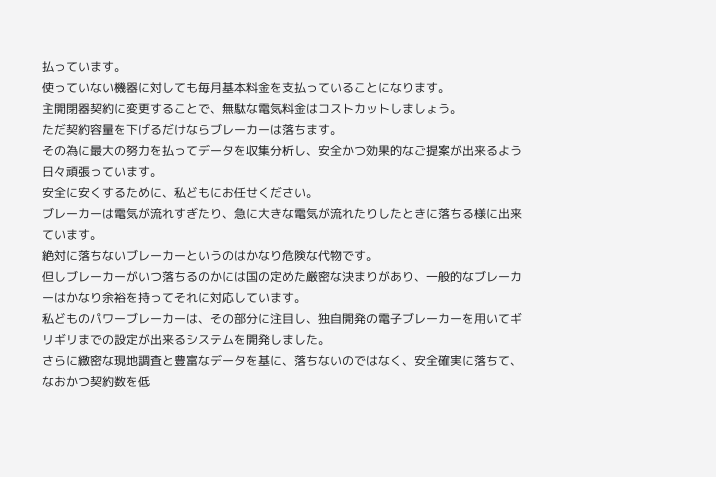払っています。
使っていない機器に対しても毎月基本料金を支払っていることになります。
主開閉器契約に変更することで、無駄な電気料金はコストカットしましょう。
ただ契約容量を下げるだけならブレーカーは落ちます。
その為に最大の努力を払ってデータを収集分析し、安全かつ効果的なご提案が出来るよう日々頑張っています。
安全に安くするために、私どもにお任せください。
ブレーカーは電気が流れすぎたり、急に大きな電気が流れたりしたときに落ちる様に出来ています。
絶対に落ちないブレーカーというのはかなり危険な代物です。
但しブレーカーがいつ落ちるのかには国の定めた厳密な決まりがあり、一般的なブレーカーはかなり余裕を持ってそれに対応しています。
私どものパワーブレーカーは、その部分に注目し、独自開発の電子ブレーカーを用いてギリギリまでの設定が出来るシステムを開発しました。
さらに緻密な現地調査と豊富なデータを基に、落ちないのではなく、安全確実に落ちて、なおかつ契約数を低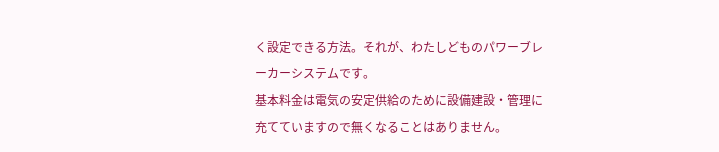く設定できる方法。それが、わたしどものパワーブレーカーシステムです。
基本料金は電気の安定供給のために設備建設・管理に充てていますので無くなることはありません。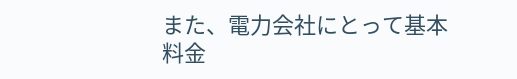また、電力会社にとって基本料金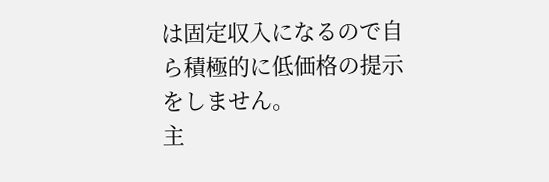は固定収入になるので自ら積極的に低価格の提示をしません。
主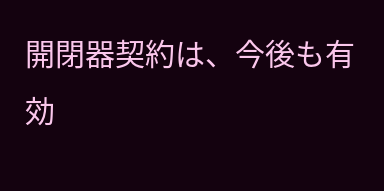開閉器契約は、今後も有効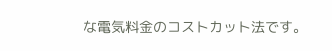な電気料金のコストカット法です。